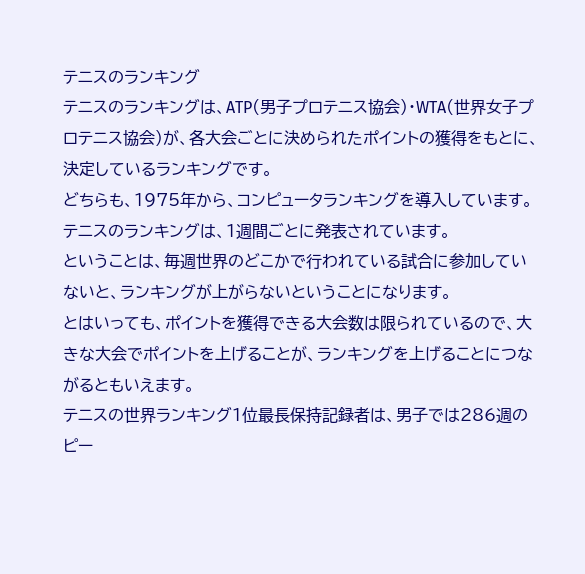テニスのランキング
テニスのランキングは、ATP(男子プロテニス協会)・WTA(世界女子プロテニス協会)が、各大会ごとに決められたポイントの獲得をもとに、決定しているランキングです。
どちらも、1975年から、コンピュータランキングを導入しています。
テニスのランキングは、1週間ごとに発表されています。
ということは、毎週世界のどこかで行われている試合に参加していないと、ランキングが上がらないということになります。
とはいっても、ポイントを獲得できる大会数は限られているので、大きな大会でポイントを上げることが、ランキングを上げることにつながるともいえます。
テニスの世界ランキング1位最長保持記録者は、男子では286週のピー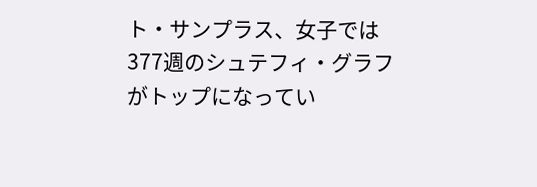ト・サンプラス、女子では377週のシュテフィ・グラフがトップになってい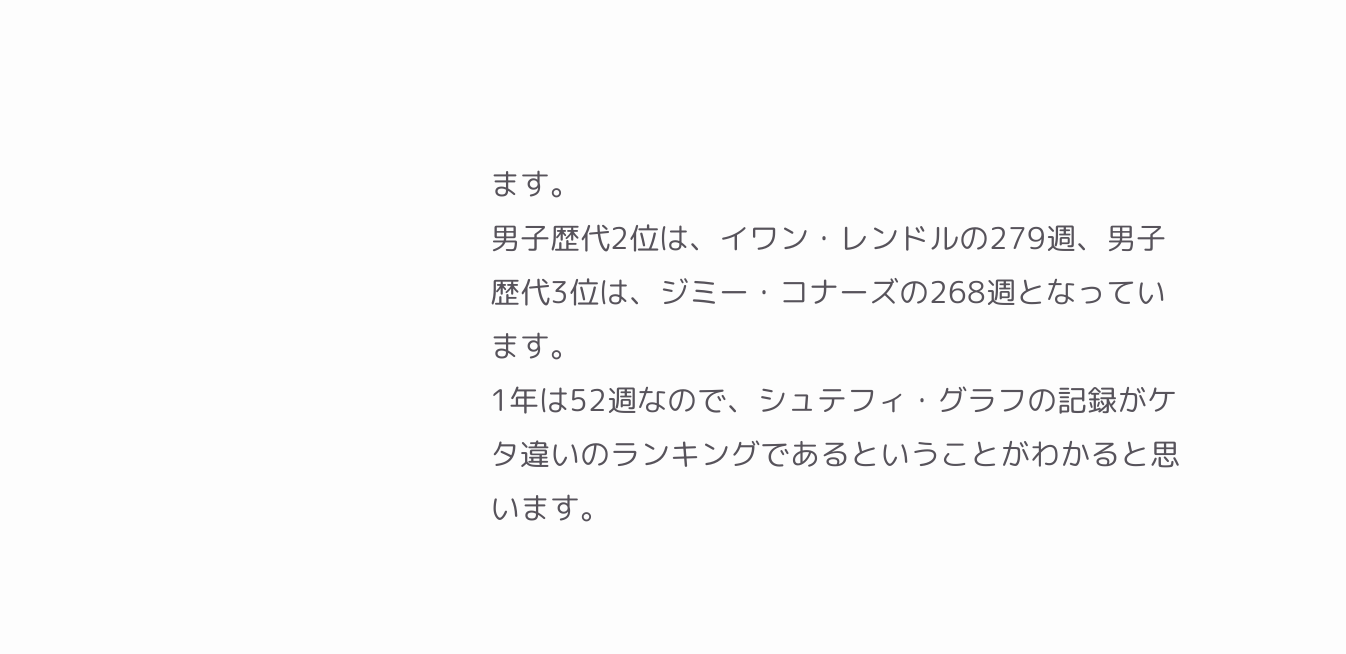ます。
男子歴代2位は、イワン・レンドルの279週、男子歴代3位は、ジミー・コナーズの268週となっています。
1年は52週なので、シュテフィ・グラフの記録がケタ違いのランキングであるということがわかると思います。